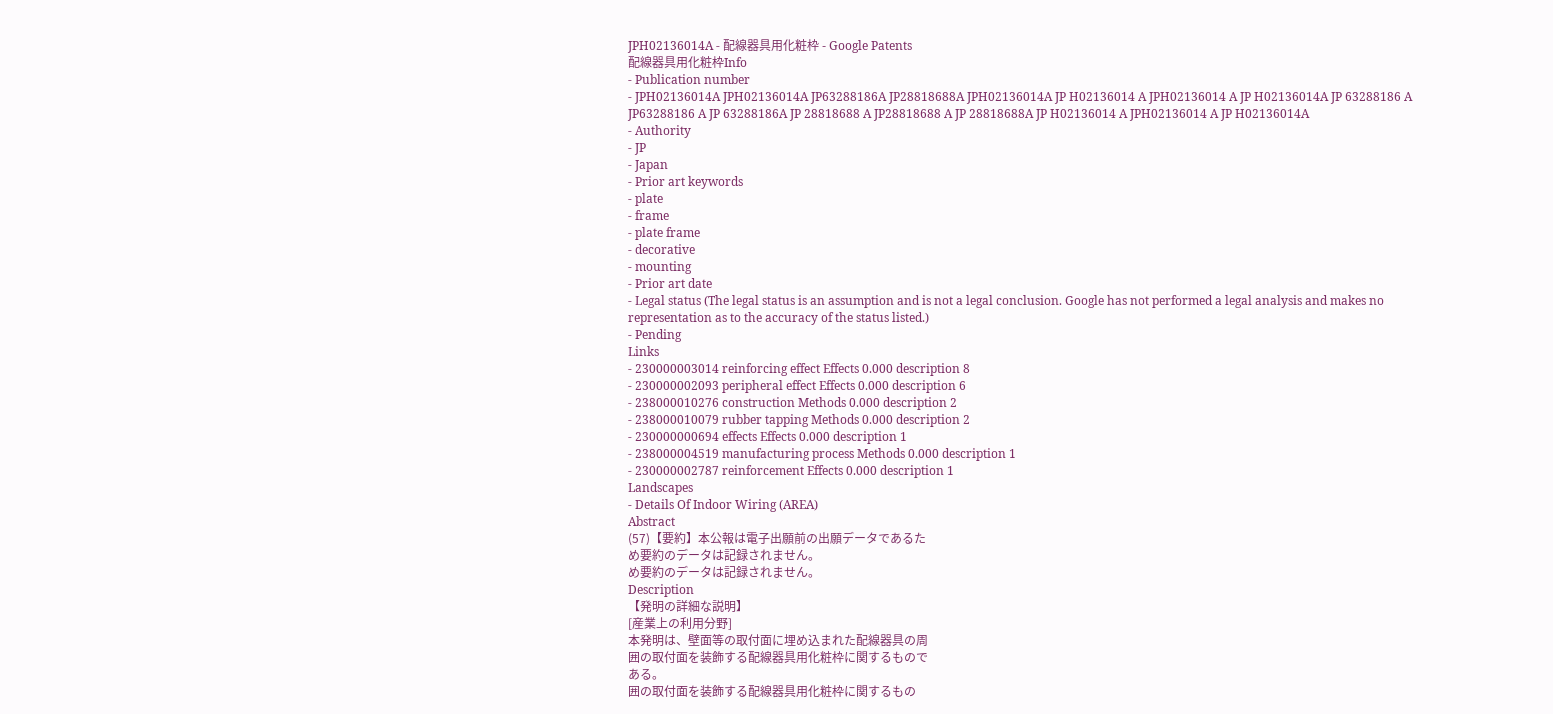JPH02136014A - 配線器具用化粧枠 - Google Patents
配線器具用化粧枠Info
- Publication number
- JPH02136014A JPH02136014A JP63288186A JP28818688A JPH02136014A JP H02136014 A JPH02136014 A JP H02136014A JP 63288186 A JP63288186 A JP 63288186A JP 28818688 A JP28818688 A JP 28818688A JP H02136014 A JPH02136014 A JP H02136014A
- Authority
- JP
- Japan
- Prior art keywords
- plate
- frame
- plate frame
- decorative
- mounting
- Prior art date
- Legal status (The legal status is an assumption and is not a legal conclusion. Google has not performed a legal analysis and makes no representation as to the accuracy of the status listed.)
- Pending
Links
- 230000003014 reinforcing effect Effects 0.000 description 8
- 230000002093 peripheral effect Effects 0.000 description 6
- 238000010276 construction Methods 0.000 description 2
- 238000010079 rubber tapping Methods 0.000 description 2
- 230000000694 effects Effects 0.000 description 1
- 238000004519 manufacturing process Methods 0.000 description 1
- 230000002787 reinforcement Effects 0.000 description 1
Landscapes
- Details Of Indoor Wiring (AREA)
Abstract
(57)【要約】本公報は電子出願前の出願データであるた
め要約のデータは記録されません。
め要約のデータは記録されません。
Description
【発明の詳細な説明】
[産業上の利用分野]
本発明は、壁面等の取付面に埋め込まれた配線器具の周
囲の取付面を装飾する配線器具用化粧枠に関するもので
ある。
囲の取付面を装飾する配線器具用化粧枠に関するもの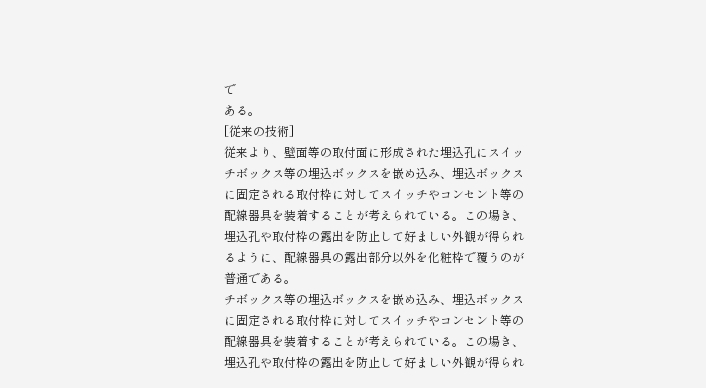で
ある。
[従来の技術]
従来より、壁面等の取付面に形成された埋込孔にスイッ
チボックス等の埋込ボックスを嵌め込み、埋込ボックス
に固定される取付枠に対してスイッチやコンセント等の
配線器具を装着することが考えられている。この場き、
埋込孔や取付枠の露出を防止して好ましい外観が得られ
るように、配線器具の露出部分以外を化粧枠で覆うのが
普通である。
チボックス等の埋込ボックスを嵌め込み、埋込ボックス
に固定される取付枠に対してスイッチやコンセント等の
配線器具を装着することが考えられている。この場き、
埋込孔や取付枠の露出を防止して好ましい外観が得られ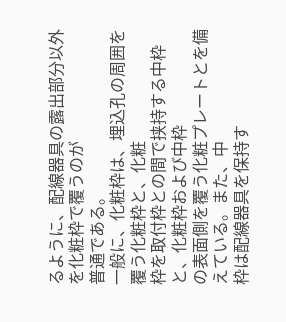るように、配線器具の露出部分以外を化粧枠で覆うのが
普通である。
一般に、化粧枠は、埋込孔の周囲を覆う化粧枠と、化粧
枠を取付枠との間で挟持する中枠と、化粧枠および中枠
の表面側を覆う化粧プレートとを備えている。また、中
枠は配線器具を保持す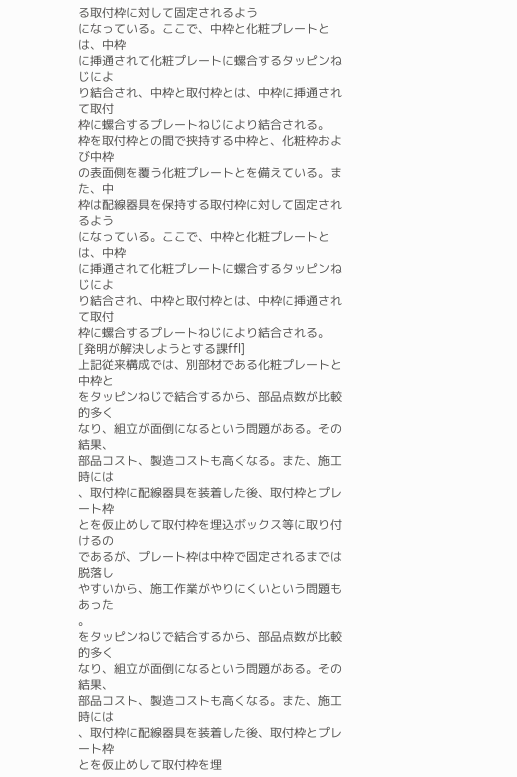る取付枠に対して固定されるよう
になっている。ここで、中枠と化粧プレートとは、中枠
に挿通されて化粧プレートに螺合するタッピンねじによ
り結合され、中枠と取付枠とは、中枠に挿通されて取付
枠に螺合するプレートねじにより結合される。
枠を取付枠との間で挟持する中枠と、化粧枠および中枠
の表面側を覆う化粧プレートとを備えている。また、中
枠は配線器具を保持する取付枠に対して固定されるよう
になっている。ここで、中枠と化粧プレートとは、中枠
に挿通されて化粧プレートに螺合するタッピンねじによ
り結合され、中枠と取付枠とは、中枠に挿通されて取付
枠に螺合するプレートねじにより結合される。
[発明が解決しようとする課ffl]
上記従来構成では、別部材である化粧プレートと中枠と
をタッピンねじで結合するから、部品点数が比較的多く
なり、組立が面倒になるという問題がある。その結果、
部品コスト、製造コストも高くなる。また、施工時には
、取付枠に配線器具を装着した後、取付枠とプレート枠
とを仮止めして取付枠を埋込ボックス等に取り付けるの
であるが、プレート枠は中枠で固定されるまでは脱落し
やすいから、施工作業がやりにくいという問題もあった
。
をタッピンねじで結合するから、部品点数が比較的多く
なり、組立が面倒になるという問題がある。その結果、
部品コスト、製造コストも高くなる。また、施工時には
、取付枠に配線器具を装着した後、取付枠とプレート枠
とを仮止めして取付枠を埋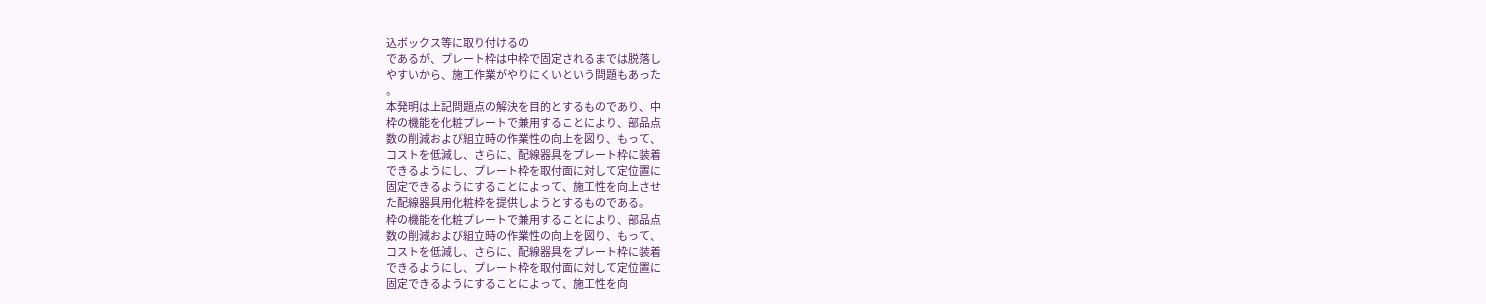込ボックス等に取り付けるの
であるが、プレート枠は中枠で固定されるまでは脱落し
やすいから、施工作業がやりにくいという問題もあった
。
本発明は上記問題点の解決を目的とするものであり、中
枠の機能を化粧プレートで兼用することにより、部品点
数の削減および組立時の作業性の向上を図り、もって、
コストを低減し、さらに、配線器具をプレート枠に装着
できるようにし、プレート枠を取付面に対して定位置に
固定できるようにすることによって、施工性を向上させ
た配線器具用化粧枠を提供しようとするものである。
枠の機能を化粧プレートで兼用することにより、部品点
数の削減および組立時の作業性の向上を図り、もって、
コストを低減し、さらに、配線器具をプレート枠に装着
できるようにし、プレート枠を取付面に対して定位置に
固定できるようにすることによって、施工性を向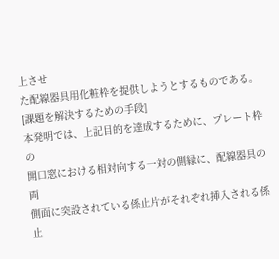上させ
た配線器具用化粧枠を提供しようとするものである。
[課題を解決するための手段]
本発明では、上記目的を達成するために、プレート枠の
開口窓における相対向する一対の側縁に、配線器具の両
側面に突設されている係止片がそれぞれ挿入される係止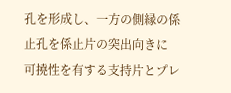孔を形成し、一方の側縁の係止孔を係止片の突出向きに
可撓性を有する支持片とプレ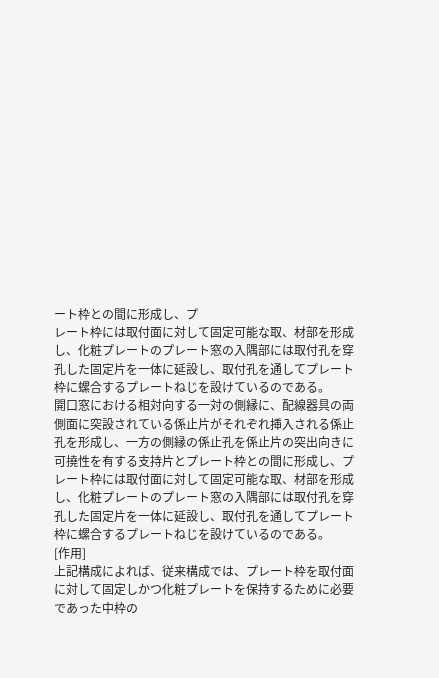ート枠との間に形成し、プ
レート枠には取付面に対して固定可能な取、材部を形成
し、化粧プレートのプレート窓の入隅部には取付孔を穿
孔した固定片を一体に延設し、取付孔を通してプレート
枠に螺合するプレートねじを設けているのである。
開口窓における相対向する一対の側縁に、配線器具の両
側面に突設されている係止片がそれぞれ挿入される係止
孔を形成し、一方の側縁の係止孔を係止片の突出向きに
可撓性を有する支持片とプレート枠との間に形成し、プ
レート枠には取付面に対して固定可能な取、材部を形成
し、化粧プレートのプレート窓の入隅部には取付孔を穿
孔した固定片を一体に延設し、取付孔を通してプレート
枠に螺合するプレートねじを設けているのである。
[作用]
上記構成によれば、従来構成では、プレート枠を取付面
に対して固定しかつ化粧プレートを保持するために必要
であった中枠の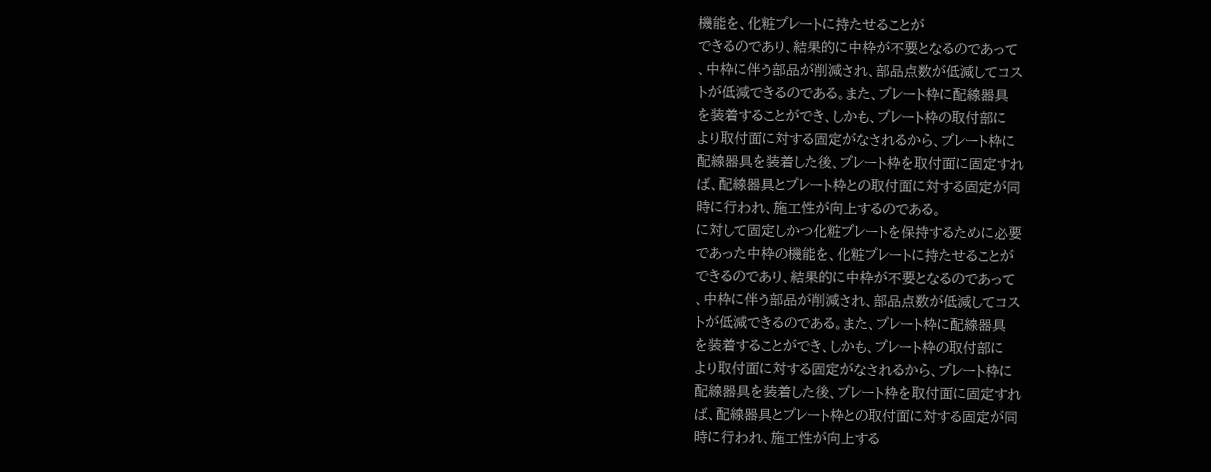機能を、化粧プレートに持たせることが
できるのであり、結果的に中枠が不要となるのであって
、中枠に伴う部品が削減され、部品点数が低減してコス
トが低減できるのである。また、プレート枠に配線器具
を装着することができ、しかも、プレート枠の取付部に
より取付面に対する固定がなされるから、プレート枠に
配線器具を装着した後、プレート枠を取付面に固定すれ
ば、配線器具とプレート枠との取付面に対する固定が同
時に行われ、施工性が向上するのである。
に対して固定しかつ化粧プレートを保持するために必要
であった中枠の機能を、化粧プレートに持たせることが
できるのであり、結果的に中枠が不要となるのであって
、中枠に伴う部品が削減され、部品点数が低減してコス
トが低減できるのである。また、プレート枠に配線器具
を装着することができ、しかも、プレート枠の取付部に
より取付面に対する固定がなされるから、プレート枠に
配線器具を装着した後、プレート枠を取付面に固定すれ
ば、配線器具とプレート枠との取付面に対する固定が同
時に行われ、施工性が向上する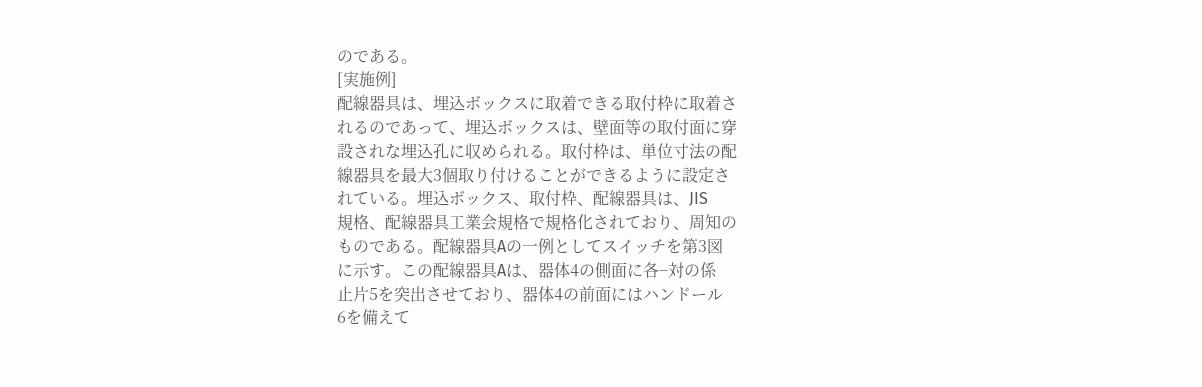のである。
[実施例]
配線器具は、埋込ボックスに取着できる取付枠に取着さ
れるのであって、埋込ボックスは、壁面等の取付面に穿
設されな埋込孔に収められる。取付枠は、単位寸法の配
線器具を最大3個取り付けることができるように設定さ
れている。埋込ボックス、取付枠、配線器具は、JIS
規格、配線器具工業会規格で規格化されており、周知の
ものである。配線器具Aの一例としてスイッチを第3図
に示す。この配線器具Aは、器体4の側面に各−対の係
止片5を突出させており、器体4の前面にはハンドール
6を備えて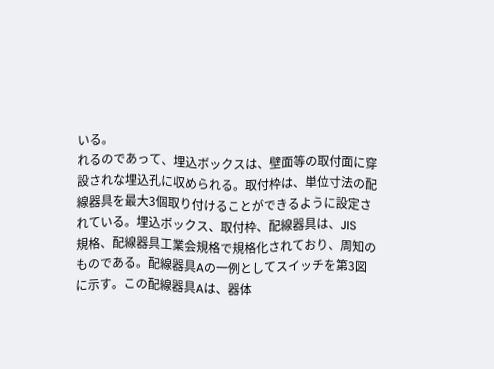いる。
れるのであって、埋込ボックスは、壁面等の取付面に穿
設されな埋込孔に収められる。取付枠は、単位寸法の配
線器具を最大3個取り付けることができるように設定さ
れている。埋込ボックス、取付枠、配線器具は、JIS
規格、配線器具工業会規格で規格化されており、周知の
ものである。配線器具Aの一例としてスイッチを第3図
に示す。この配線器具Aは、器体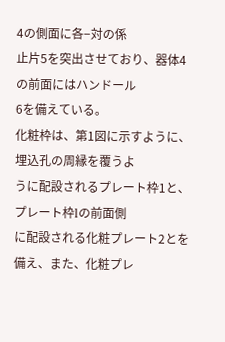4の側面に各−対の係
止片5を突出させており、器体4の前面にはハンドール
6を備えている。
化粧枠は、第1図に示すように、埋込孔の周縁を覆うよ
うに配設されるプレート枠1と、プレート枠lの前面側
に配設される化粧プレート2とを備え、また、化粧プレ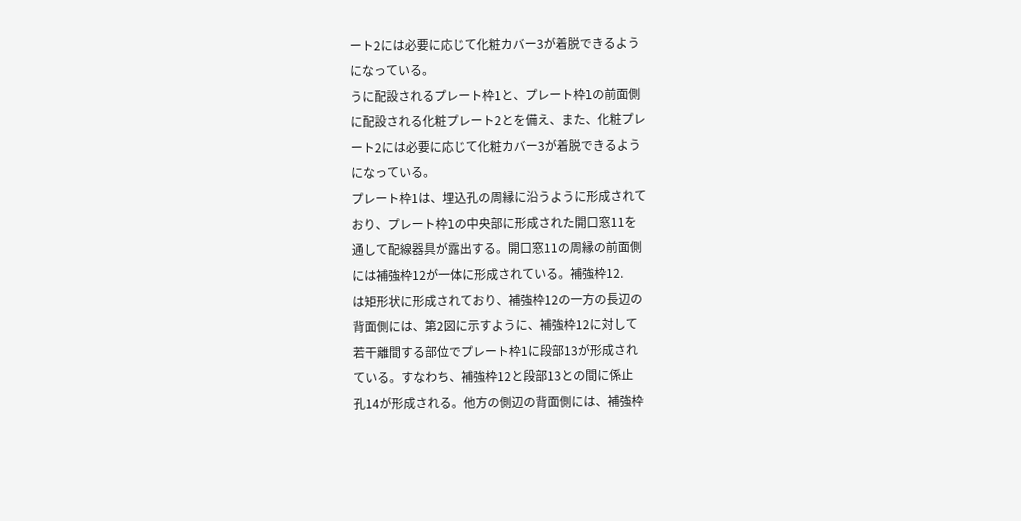ート2には必要に応じて化粧カバー3が着脱できるよう
になっている。
うに配設されるプレート枠1と、プレート枠lの前面側
に配設される化粧プレート2とを備え、また、化粧プレ
ート2には必要に応じて化粧カバー3が着脱できるよう
になっている。
プレート枠1は、埋込孔の周縁に沿うように形成されて
おり、プレート枠lの中央部に形成された開口窓11を
通して配線器具が露出する。開口窓11の周縁の前面側
には補強枠12が一体に形成されている。補強枠12.
は矩形状に形成されており、補強枠12の一方の長辺の
背面側には、第2図に示すように、補強枠12に対して
若干離間する部位でプレート枠1に段部13が形成され
ている。すなわち、補強枠12と段部13との間に係止
孔14が形成される。他方の側辺の背面側には、補強枠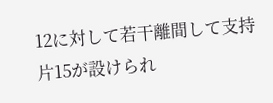12に対して若干離間して支持片15が設けられ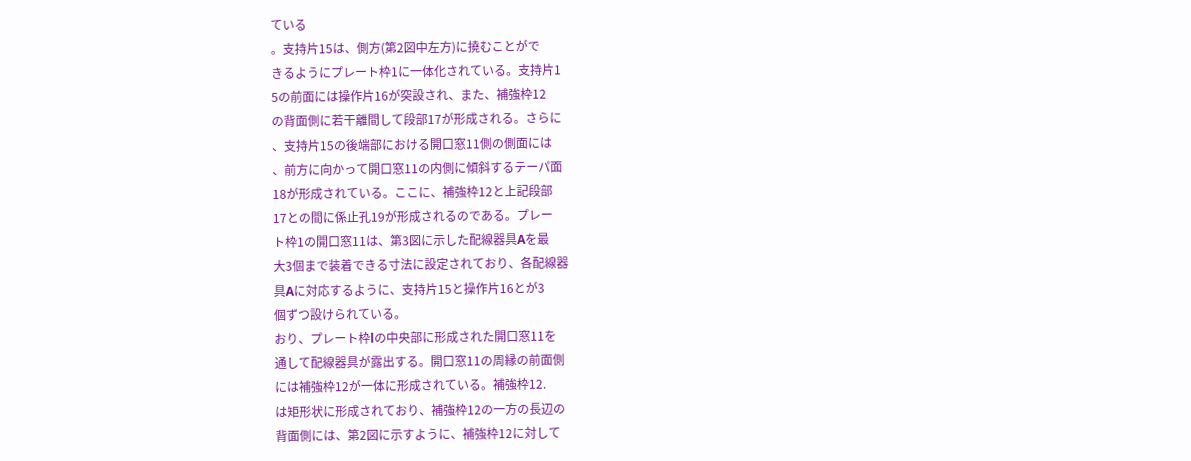ている
。支持片15は、側方(第2図中左方)に撓むことがで
きるようにプレート枠1に一体化されている。支持片1
5の前面には操作片16が突設され、また、補強枠12
の背面側に若干離間して段部17が形成される。さらに
、支持片15の後端部における開口窓11側の側面には
、前方に向かって開口窓11の内側に傾斜するテーパ面
18が形成されている。ここに、補強枠12と上記段部
17との間に係止孔19が形成されるのである。プレー
ト枠1の開口窓11は、第3図に示した配線器具Aを最
大3個まで装着できる寸法に設定されており、各配線器
具Aに対応するように、支持片15と操作片16とが3
個ずつ設けられている。
おり、プレート枠lの中央部に形成された開口窓11を
通して配線器具が露出する。開口窓11の周縁の前面側
には補強枠12が一体に形成されている。補強枠12.
は矩形状に形成されており、補強枠12の一方の長辺の
背面側には、第2図に示すように、補強枠12に対して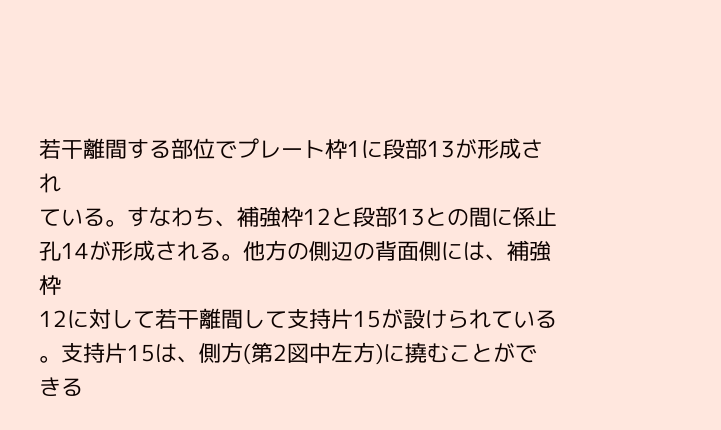若干離間する部位でプレート枠1に段部13が形成され
ている。すなわち、補強枠12と段部13との間に係止
孔14が形成される。他方の側辺の背面側には、補強枠
12に対して若干離間して支持片15が設けられている
。支持片15は、側方(第2図中左方)に撓むことがで
きる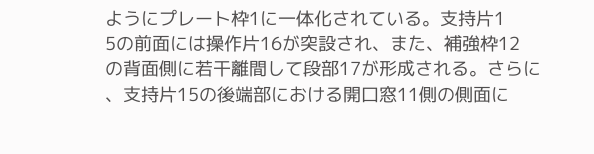ようにプレート枠1に一体化されている。支持片1
5の前面には操作片16が突設され、また、補強枠12
の背面側に若干離間して段部17が形成される。さらに
、支持片15の後端部における開口窓11側の側面に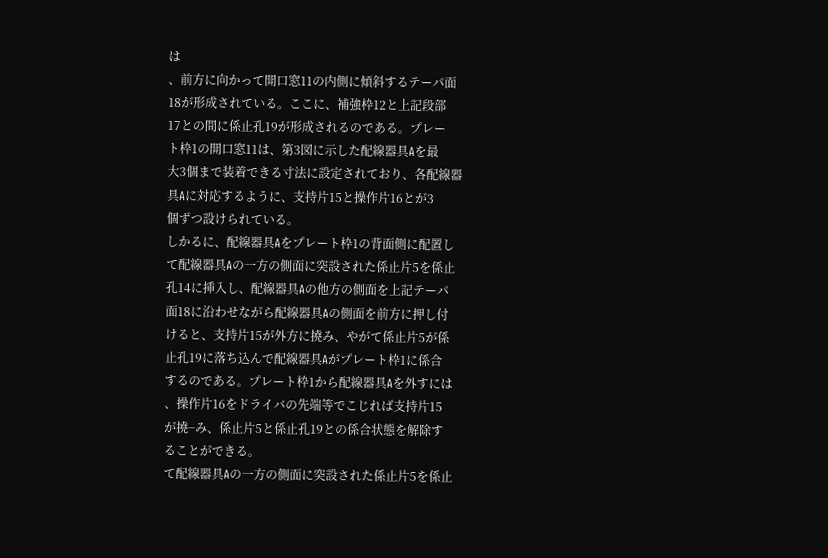は
、前方に向かって開口窓11の内側に傾斜するテーパ面
18が形成されている。ここに、補強枠12と上記段部
17との間に係止孔19が形成されるのである。プレー
ト枠1の開口窓11は、第3図に示した配線器具Aを最
大3個まで装着できる寸法に設定されており、各配線器
具Aに対応するように、支持片15と操作片16とが3
個ずつ設けられている。
しかるに、配線器具Aをプレート枠1の背面側に配置し
て配線器具Aの一方の側面に突設された係止片5を係止
孔14に挿入し、配線器具Aの他方の側面を上記テーパ
面18に沿わせながら配線器具Aの側面を前方に押し付
けると、支持片15が外方に撓み、やがて係止片5が係
止孔19に落ち込んで配線器具Aがプレート枠1に係合
するのである。プレート枠1から配線器具Aを外すには
、操作片16をドライバの先端等でこじれば支持片15
が撓−み、係止片5と係止孔19との係合状態を解除す
ることができる。
て配線器具Aの一方の側面に突設された係止片5を係止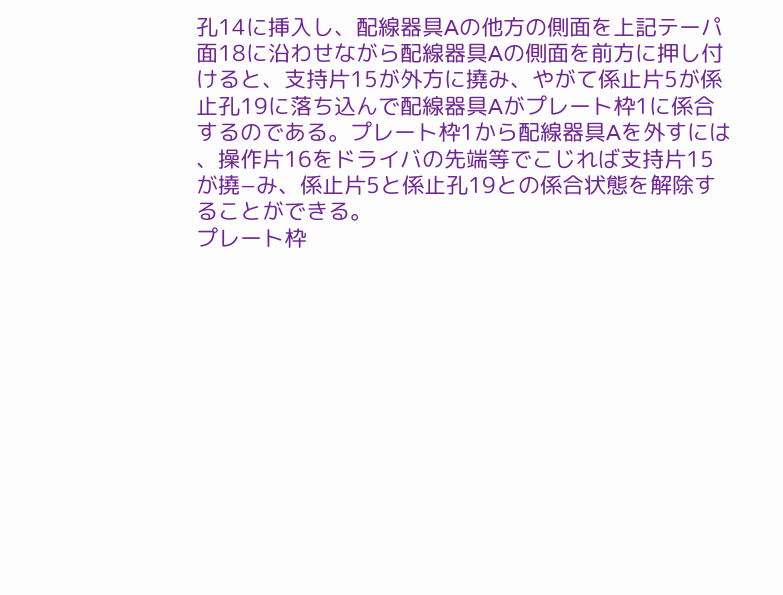孔14に挿入し、配線器具Aの他方の側面を上記テーパ
面18に沿わせながら配線器具Aの側面を前方に押し付
けると、支持片15が外方に撓み、やがて係止片5が係
止孔19に落ち込んで配線器具Aがプレート枠1に係合
するのである。プレート枠1から配線器具Aを外すには
、操作片16をドライバの先端等でこじれば支持片15
が撓−み、係止片5と係止孔19との係合状態を解除す
ることができる。
プレート枠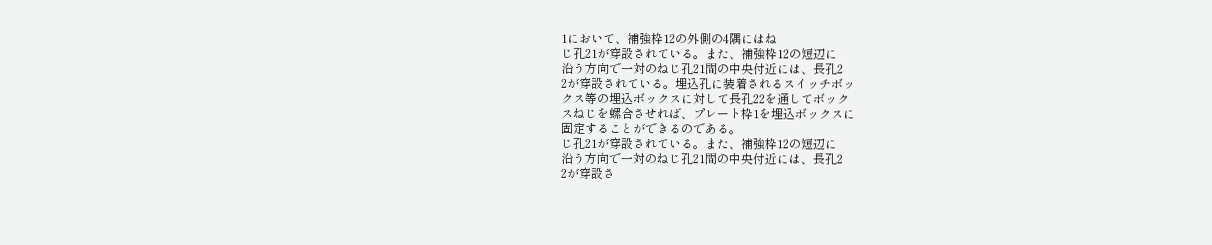1において、補強枠12の外側の4隅にはね
じ孔21が穿設されている。また、補強枠12の短辺に
沿う方向で一対のねじ孔21間の中央付近には、長孔2
2が穿設されている。埋込孔に装着されるスイッチボッ
クス等の埋込ボックスに対して長孔22を通してボック
スねじを螺合させれば、プレート枠1を埋込ボックスに
固定することができるのである。
じ孔21が穿設されている。また、補強枠12の短辺に
沿う方向で一対のねじ孔21間の中央付近には、長孔2
2が穿設さ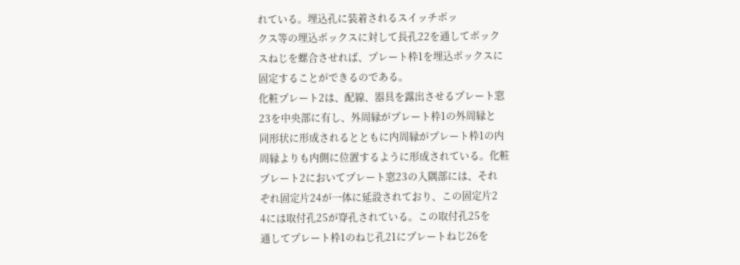れている。埋込孔に装着されるスイッチボッ
クス等の埋込ボックスに対して長孔22を通してボック
スねじを螺合させれば、プレート枠1を埋込ボックスに
固定することができるのである。
化粧プレート2は、配線、器具を露出させるプレート窓
23を中央部に有し、外周縁がプレート枠1の外周縁と
同形状に形成されるとともに内周縁がプレート枠1の内
周縁よりも内側に位置するように形成されている。化粧
プレート2においてプレート窓23の入隅部には、それ
ぞれ固定片24が一体に延設されており、この固定片2
4には取付孔25が穿孔されている。この取付孔25を
通してプレート枠1のねじ孔21にプレートねじ26を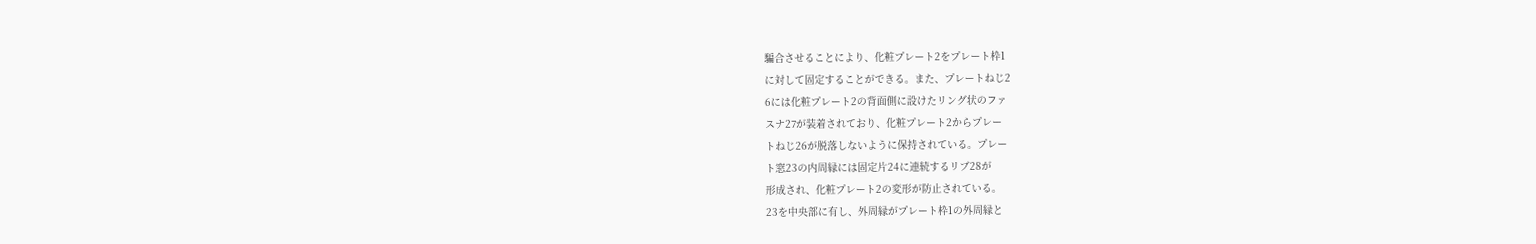騙合させることにより、化粧プレート2をプレート枠1
に対して固定することができる。また、プレートねじ2
6には化粧プレート2の背面側に設けたリング状のファ
スナ27が装着されており、化粧プレート2からプレー
トねじ26が脱落しないように保持されている。プレー
ト窓23の内周縁には固定片24に連続するリブ28が
形成され、化粧プレート2の変形が防止されている。
23を中央部に有し、外周縁がプレート枠1の外周縁と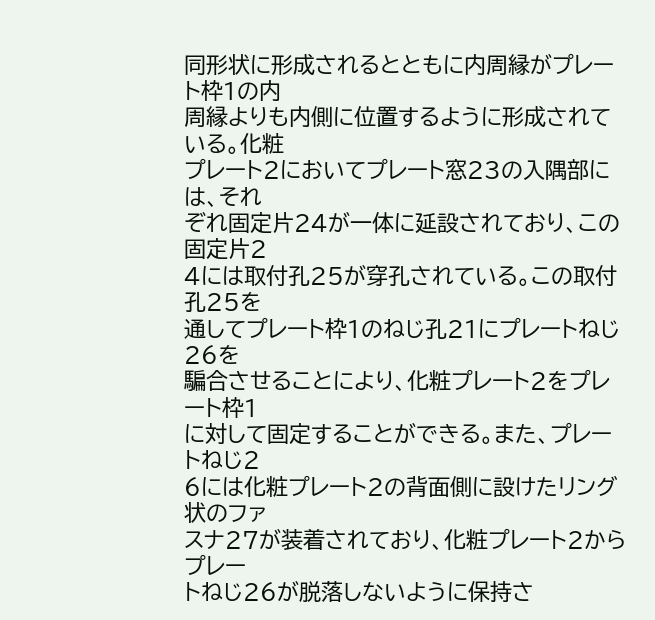同形状に形成されるとともに内周縁がプレート枠1の内
周縁よりも内側に位置するように形成されている。化粧
プレート2においてプレート窓23の入隅部には、それ
ぞれ固定片24が一体に延設されており、この固定片2
4には取付孔25が穿孔されている。この取付孔25を
通してプレート枠1のねじ孔21にプレートねじ26を
騙合させることにより、化粧プレート2をプレート枠1
に対して固定することができる。また、プレートねじ2
6には化粧プレート2の背面側に設けたリング状のファ
スナ27が装着されており、化粧プレート2からプレー
トねじ26が脱落しないように保持さ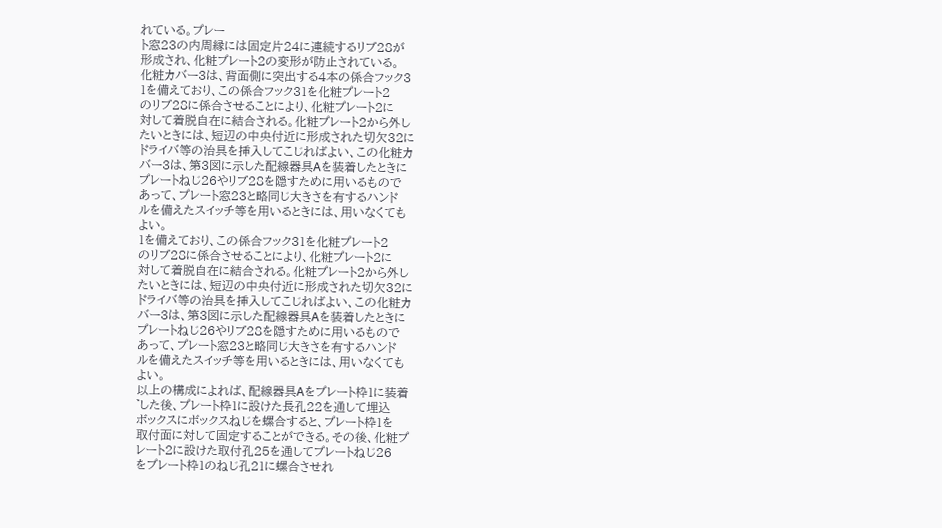れている。プレー
ト窓23の内周縁には固定片24に連続するリブ28が
形成され、化粧プレート2の変形が防止されている。
化粧カバー3は、背面側に突出する4本の係合フック3
1を備えており、この係合フック31を化粧プレート2
のリブ28に係合させることにより、化粧プレート2に
対して着脱自在に結合される。化粧プレート2から外し
たいときには、短辺の中央付近に形成された切欠32に
ドライバ等の治具を挿入してこじればよい、この化粧カ
バー3は、第3図に示した配線器具Aを装着したときに
プレートねじ26やリブ28を隠すために用いるもので
あって、プレート窓23と略同じ大きさを有するハンド
ルを備えたスイッチ等を用いるときには、用いなくても
よい。
1を備えており、この係合フック31を化粧プレート2
のリブ28に係合させることにより、化粧プレート2に
対して着脱自在に結合される。化粧プレート2から外し
たいときには、短辺の中央付近に形成された切欠32に
ドライバ等の治具を挿入してこじればよい、この化粧カ
バー3は、第3図に示した配線器具Aを装着したときに
プレートねじ26やリブ28を隠すために用いるもので
あって、プレート窓23と略同じ大きさを有するハンド
ルを備えたスイッチ等を用いるときには、用いなくても
よい。
以上の構成によれば、配線器具Aをプレート枠1に装着
゛した後、プレート枠1に設けた長孔22を通して埋込
ボックスにボックスねじを螺合すると、プレート枠1を
取付面に対して固定することができる。その後、化粧プ
レート2に設けた取付孔25を通してプレートねじ26
をプレート枠1のねじ孔21に螺合させれ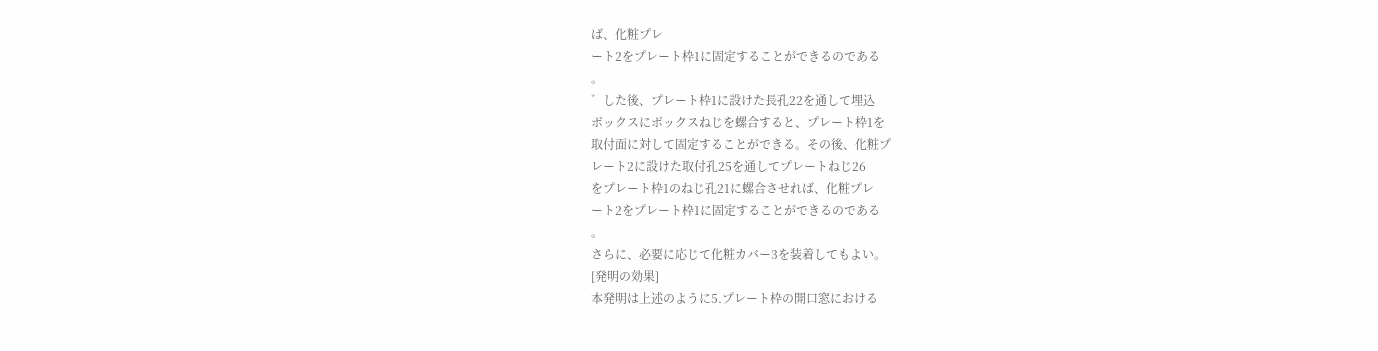ば、化粧プレ
ート2をプレート枠1に固定することができるのである
。
゛した後、プレート枠1に設けた長孔22を通して埋込
ボックスにボックスねじを螺合すると、プレート枠1を
取付面に対して固定することができる。その後、化粧プ
レート2に設けた取付孔25を通してプレートねじ26
をプレート枠1のねじ孔21に螺合させれば、化粧プレ
ート2をプレート枠1に固定することができるのである
。
さらに、必要に応じて化粧カバー3を装着してもよい。
[発明の効果]
本発明は上述のように5.プレート枠の開口窓における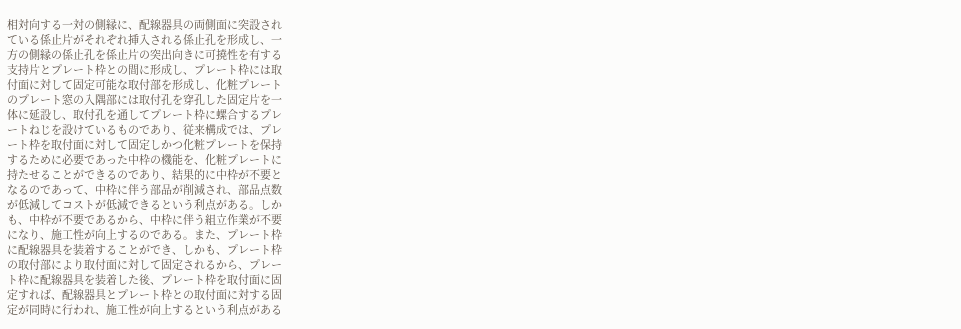相対向する一対の側縁に、配線器具の両側面に突設され
ている係止片がそれぞれ挿入される係止孔を形成し、一
方の側縁の係止孔を係止片の突出向きに可撓性を有する
支持片とプレート枠との間に形成し、プレート枠には取
付面に対して固定可能な取付部を形成し、化粧プレート
のプレート窓の入隅部には取付孔を穿孔した固定片を一
体に延設し、取付孔を通してプレート枠に螺合するプレ
ートねじを設けているものであり、従来構成では、プレ
ート枠を取付面に対して固定しかつ化粧プレートを保持
するために必要であった中枠の機能を、化粧プレートに
持たせることができるのであり、結果的に中枠が不要と
なるのであって、中枠に伴う部品が削減され、部品点数
が低減してコストが低減できるという利点がある。しか
も、中枠が不要であるから、中枠に伴う組立作業が不要
になり、施工性が向上するのである。また、プレート枠
に配線器具を装着することができ、しかも、プレート枠
の取付部により取付面に対して固定されるから、プレー
ト枠に配線器具を装着した後、プレート枠を取付面に固
定すれば、配線器具とプレート枠との取付面に対する固
定が同時に行われ、施工性が向上するという利点がある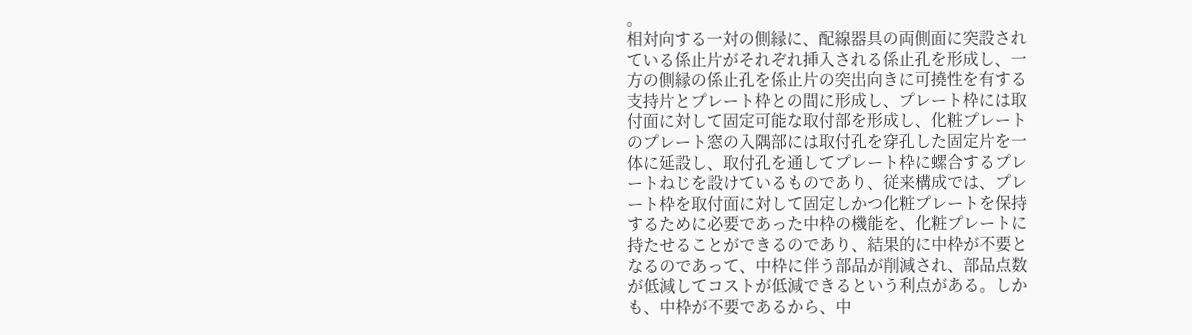。
相対向する一対の側縁に、配線器具の両側面に突設され
ている係止片がそれぞれ挿入される係止孔を形成し、一
方の側縁の係止孔を係止片の突出向きに可撓性を有する
支持片とプレート枠との間に形成し、プレート枠には取
付面に対して固定可能な取付部を形成し、化粧プレート
のプレート窓の入隅部には取付孔を穿孔した固定片を一
体に延設し、取付孔を通してプレート枠に螺合するプレ
ートねじを設けているものであり、従来構成では、プレ
ート枠を取付面に対して固定しかつ化粧プレートを保持
するために必要であった中枠の機能を、化粧プレートに
持たせることができるのであり、結果的に中枠が不要と
なるのであって、中枠に伴う部品が削減され、部品点数
が低減してコストが低減できるという利点がある。しか
も、中枠が不要であるから、中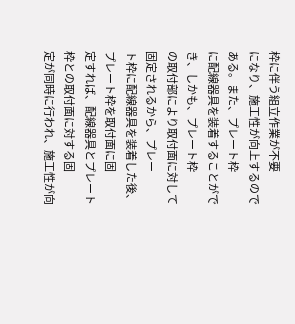枠に伴う組立作業が不要
になり、施工性が向上するのである。また、プレート枠
に配線器具を装着することができ、しかも、プレート枠
の取付部により取付面に対して固定されるから、プレー
ト枠に配線器具を装着した後、プレート枠を取付面に固
定すれば、配線器具とプレート枠との取付面に対する固
定が同時に行われ、施工性が向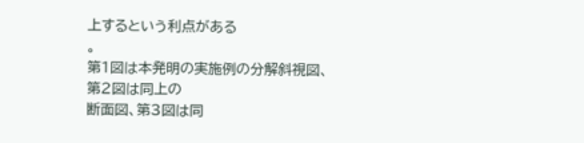上するという利点がある
。
第1図は本発明の実施例の分解斜視図、第2図は同上の
断面図、第3図は同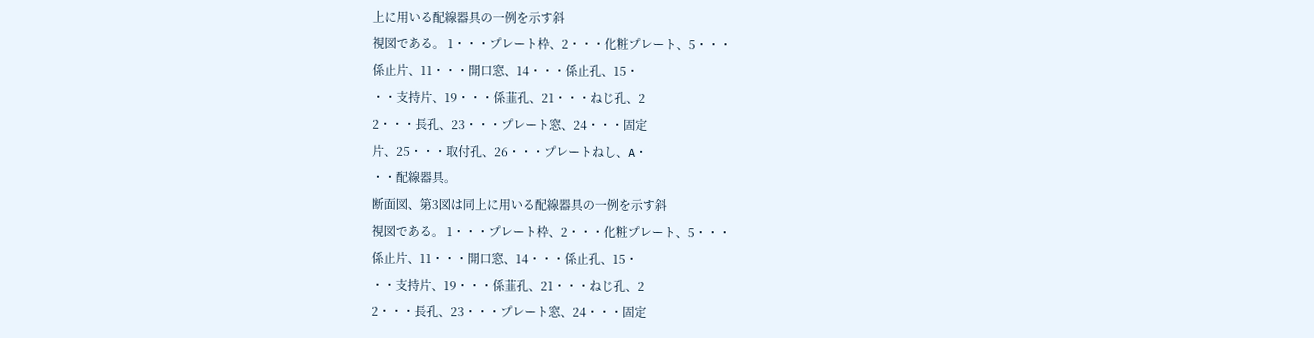上に用いる配線器具の一例を示す斜
視図である。 1・・・プレート枠、2・・・化粧プレート、5・・・
係止片、11・・・開口窓、14・・・係止孔、15・
・・支持片、19・・・係韮孔、21・・・ねじ孔、2
2・・・長孔、23・・・プレート窓、24・・・固定
片、25・・・取付孔、26・・・プレートねし、A・
・・配線器具。
断面図、第3図は同上に用いる配線器具の一例を示す斜
視図である。 1・・・プレート枠、2・・・化粧プレート、5・・・
係止片、11・・・開口窓、14・・・係止孔、15・
・・支持片、19・・・係韮孔、21・・・ねじ孔、2
2・・・長孔、23・・・プレート窓、24・・・固定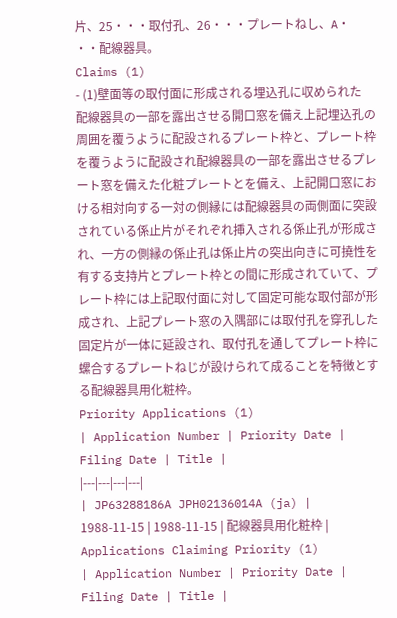片、25・・・取付孔、26・・・プレートねし、A・
・・配線器具。
Claims (1)
- (1)壁面等の取付面に形成される埋込孔に収められた
配線器具の一部を露出させる開口窓を備え上記埋込孔の
周囲を覆うように配設されるプレート枠と、プレート枠
を覆うように配設され配線器具の一部を露出させるプレ
ート窓を備えた化粧プレートとを備え、上記開口窓にお
ける相対向する一対の側縁には配線器具の両側面に突設
されている係止片がそれぞれ挿入される係止孔が形成さ
れ、一方の側縁の係止孔は係止片の突出向きに可撓性を
有する支持片とプレート枠との間に形成されていて、プ
レート枠には上記取付面に対して固定可能な取付部が形
成され、上記プレート窓の入隅部には取付孔を穿孔した
固定片が一体に延設され、取付孔を通してプレート枠に
螺合するプレートねじが設けられて成ることを特徴とす
る配線器具用化粧枠。
Priority Applications (1)
| Application Number | Priority Date | Filing Date | Title |
|---|---|---|---|
| JP63288186A JPH02136014A (ja) | 1988-11-15 | 1988-11-15 | 配線器具用化粧枠 |
Applications Claiming Priority (1)
| Application Number | Priority Date | Filing Date | Title |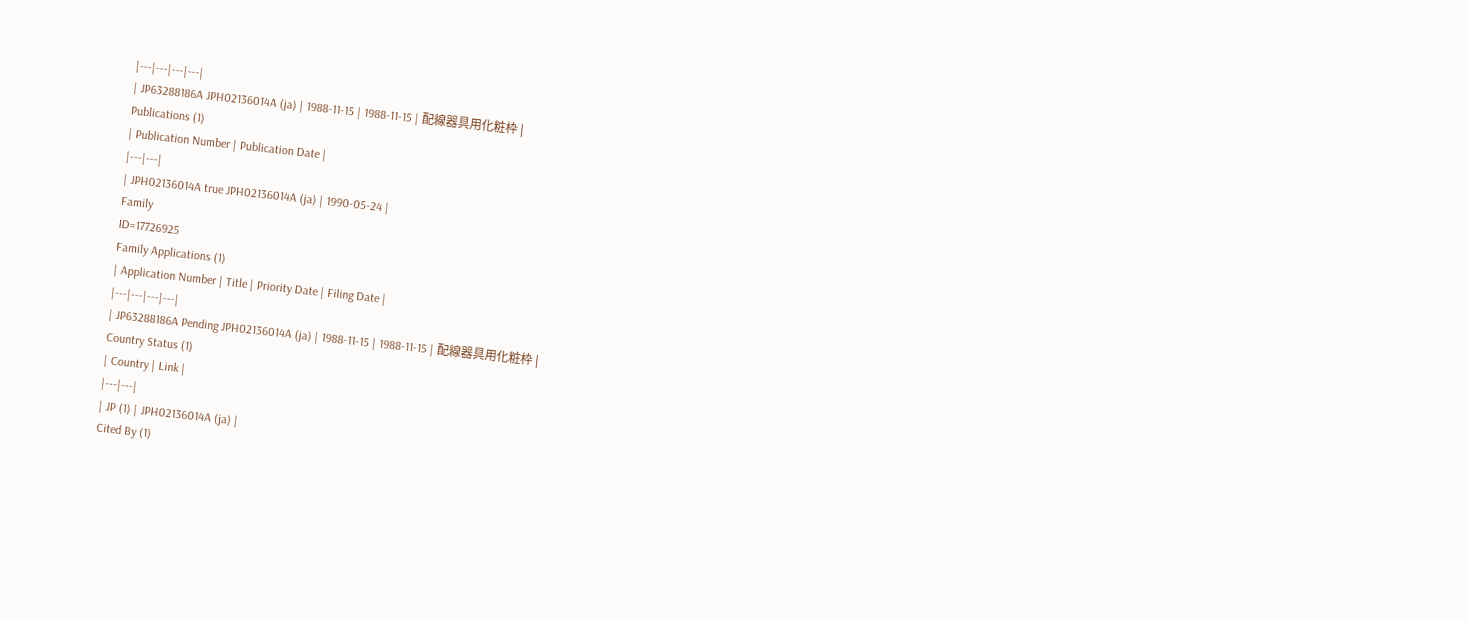|---|---|---|---|
| JP63288186A JPH02136014A (ja) | 1988-11-15 | 1988-11-15 | 配線器具用化粧枠 |
Publications (1)
| Publication Number | Publication Date |
|---|---|
| JPH02136014A true JPH02136014A (ja) | 1990-05-24 |
Family
ID=17726925
Family Applications (1)
| Application Number | Title | Priority Date | Filing Date |
|---|---|---|---|
| JP63288186A Pending JPH02136014A (ja) | 1988-11-15 | 1988-11-15 | 配線器具用化粧枠 |
Country Status (1)
| Country | Link |
|---|---|
| JP (1) | JPH02136014A (ja) |
Cited By (1)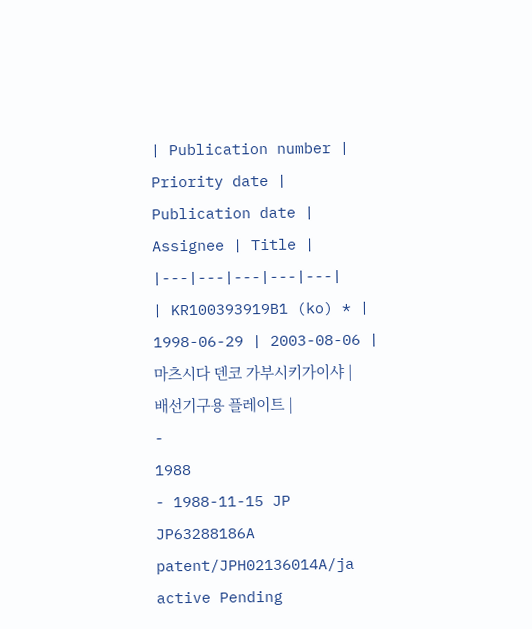| Publication number | Priority date | Publication date | Assignee | Title |
|---|---|---|---|---|
| KR100393919B1 (ko) * | 1998-06-29 | 2003-08-06 | 마츠시다 덴코 가부시키가이샤 | 배선기구용 플레이트 |
-
1988
- 1988-11-15 JP JP63288186A patent/JPH02136014A/ja active Pending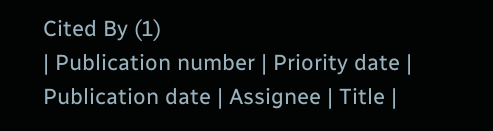Cited By (1)
| Publication number | Priority date | Publication date | Assignee | Title |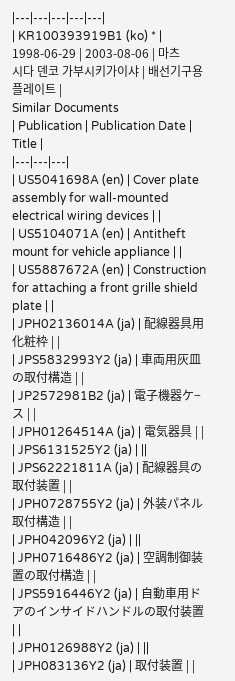|---|---|---|---|---|
| KR100393919B1 (ko) * | 1998-06-29 | 2003-08-06 | 마츠시다 덴코 가부시키가이샤 | 배선기구용 플레이트 |
Similar Documents
| Publication | Publication Date | Title |
|---|---|---|
| US5041698A (en) | Cover plate assembly for wall-mounted electrical wiring devices | |
| US5104071A (en) | Antitheft mount for vehicle appliance | |
| US5887672A (en) | Construction for attaching a front grille shield plate | |
| JPH02136014A (ja) | 配線器具用化粧枠 | |
| JPS5832993Y2 (ja) | 車両用灰皿の取付構造 | |
| JP2572981B2 (ja) | 電子機器ケ−ス | |
| JPH01264514A (ja) | 電気器具 | |
| JPS6131525Y2 (ja) | ||
| JPS62221811A (ja) | 配線器具の取付装置 | |
| JPH0728755Y2 (ja) | 外装パネル取付構造 | |
| JPH042096Y2 (ja) | ||
| JPH0716486Y2 (ja) | 空調制御装置の取付構造 | |
| JPS5916446Y2 (ja) | 自動車用ドアのインサイドハンドルの取付装置 | |
| JPH0126988Y2 (ja) | ||
| JPH083136Y2 (ja) | 取付装置 | |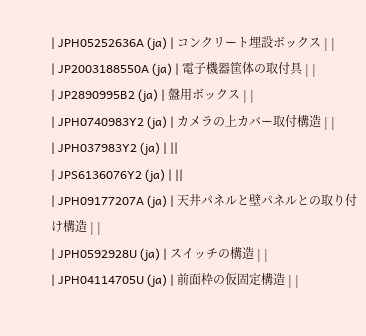| JPH05252636A (ja) | コンクリート埋設ボックス | |
| JP2003188550A (ja) | 電子機器筐体の取付具 | |
| JP2890995B2 (ja) | 盤用ボックス | |
| JPH0740983Y2 (ja) | カメラの上カバー取付構造 | |
| JPH037983Y2 (ja) | ||
| JPS6136076Y2 (ja) | ||
| JPH09177207A (ja) | 天井パネルと壁パネルとの取り付け構造 | |
| JPH0592928U (ja) | スイッチの構造 | |
| JPH04114705U (ja) | 前面枠の仮固定構造 | |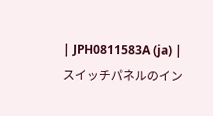| JPH0811583A (ja) | スイッチパネルのイン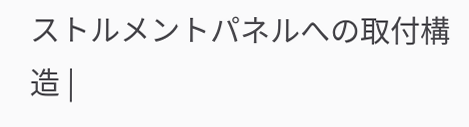ストルメントパネルへの取付構造 |